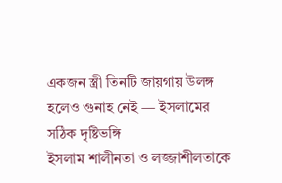একজন স্ত্রী তিনটি জায়গায় উলঙ্গ হলেও গুনাহ নেই — ইসলামের সঠিক দৃষ্টিভঙ্গি
ইসলাম শালীনতা ও লজ্জাশীলতাকে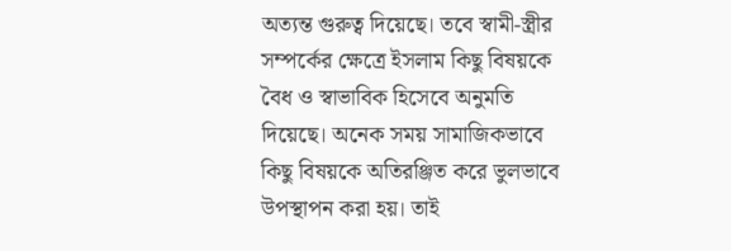অত্যন্ত গুরুত্ব দিয়েছে। তবে স্বামী-স্ত্রীর সম্পর্কের ক্ষেত্রে ইসলাম কিছু বিষয়কে বৈধ ও স্বাভাবিক হিসেবে অনুমতি দিয়েছে। অনেক সময় সামাজিকভাবে কিছু বিষয়কে অতিরঞ্জিত করে ভুলভাবে উপস্থাপন করা হয়। তাই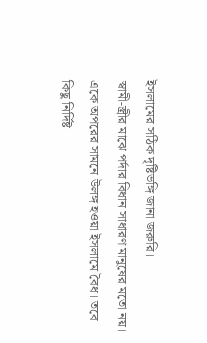ইসলামের সঠিক দৃষ্টিভঙ্গি জানা জরুরি।
স্বামী-স্ত্রীর মাঝে পর্দার বিধান সাধারণ মানুষের মতো নয়। একে অপরের সামনে উলঙ্গ হওয়া ইসলামে বৈধ। তবে কিছু নির্দিষ্ট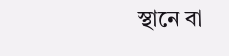স্থানে বা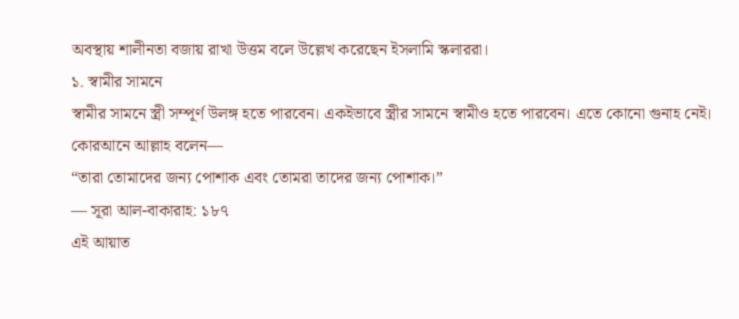অবস্থায় শালীনতা বজায় রাখা উত্তম বলে উল্লেখ করেছেন ইসলামি স্কলাররা।
১. স্বামীর সামনে
স্বামীর সামনে স্ত্রী সম্পূর্ণ উলঙ্গ হতে পারবেন। একইভাবে স্ত্রীর সামনে স্বামীও হতে পারবেন। এতে কোনো গুনাহ নেই। কোরআনে আল্লাহ বলেন—
“তারা তোমাদের জন্য পোশাক এবং তোমরা তাদের জন্য পোশাক।”
— সূরা আল-বাকারাহ: ১৮৭
এই আয়াত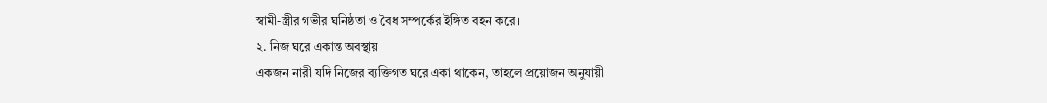স্বামী-স্ত্রীর গভীর ঘনিষ্ঠতা ও বৈধ সম্পর্কের ইঙ্গিত বহন করে।
২. নিজ ঘরে একান্ত অবস্থায়
একজন নারী যদি নিজের ব্যক্তিগত ঘরে একা থাকেন, তাহলে প্রয়োজন অনুযায়ী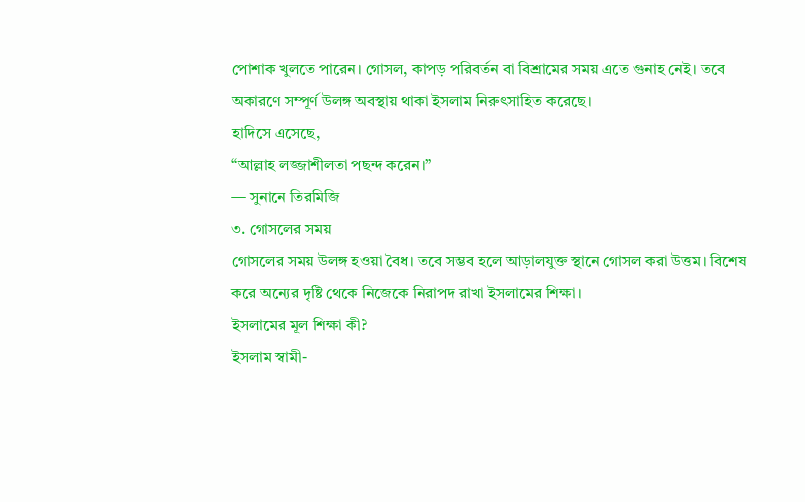পোশাক খুলতে পারেন। গোসল, কাপড় পরিবর্তন বা বিশ্রামের সময় এতে গুনাহ নেই। তবে অকারণে সম্পূর্ণ উলঙ্গ অবস্থায় থাকা ইসলাম নিরুৎসাহিত করেছে।
হাদিসে এসেছে,
“আল্লাহ লজ্জাশীলতা পছন্দ করেন।”
— সুনানে তিরমিজি
৩. গোসলের সময়
গোসলের সময় উলঙ্গ হওয়া বৈধ। তবে সম্ভব হলে আড়ালযুক্ত স্থানে গোসল করা উত্তম। বিশেষ করে অন্যের দৃষ্টি থেকে নিজেকে নিরাপদ রাখা ইসলামের শিক্ষা।
ইসলামের মূল শিক্ষা কী?
ইসলাম স্বামী-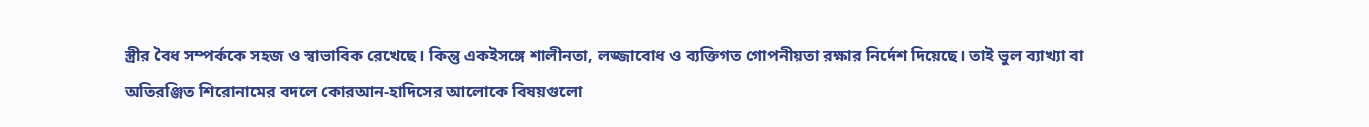স্ত্রীর বৈধ সম্পর্ককে সহজ ও স্বাভাবিক রেখেছে। কিন্তু একইসঙ্গে শালীনতা, লজ্জাবোধ ও ব্যক্তিগত গোপনীয়তা রক্ষার নির্দেশ দিয়েছে। তাই ভুল ব্যাখ্যা বা অতিরঞ্জিত শিরোনামের বদলে কোরআন-হাদিসের আলোকে বিষয়গুলো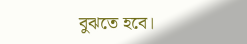বুঝতে হবে।